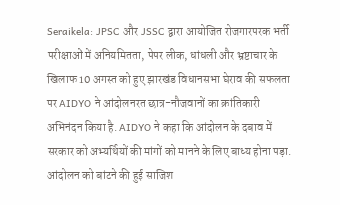Seraikela: JPSC और JSSC द्वारा आयोजित रोजगारपरक भर्ती परीक्षाओं में अनियमितता, पेपर लीक, धांधली और भ्रष्टाचार के खिलाफ 10 अगस्त को हुए झारखंड विधानसभा घेराव की सफलता पर AIDYO ने आंदोलनरत छात्र-नौजवानों का क्रांतिकारी अभिनंदन किया है. AIDYO ने कहा कि आंदोलन के दबाव में सरकार को अभ्यर्थियों की मांगों को मानने के लिए बाध्य होना पड़ा.
आंदोलन को बांटने की हुई साजिश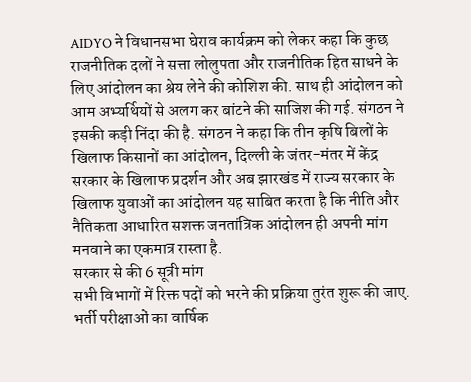AIDYO ने विधानसभा घेराव कार्यक्रम को लेकर कहा कि कुछ राजनीतिक दलों ने सत्ता लोलुपता और राजनीतिक हित साधने के लिए आंदोलन का श्रेय लेने की कोशिश की. साथ ही आंदोलन को आम अभ्यर्थियों से अलग कर बांटने की साजिश की गई. संगठन ने इसकी कड़ी निंदा की है. संगठन ने कहा कि तीन कृषि बिलों के खिलाफ किसानों का आंदोलन, दिल्ली के जंतर-मंतर में केंद्र सरकार के खिलाफ प्रदर्शन और अब झारखंड में राज्य सरकार के खिलाफ युवाओं का आंदोलन यह साबित करता है कि नीति और नैतिकता आधारित सशक्त जनतांत्रिक आंदोलन ही अपनी मांग मनवाने का एकमात्र रास्ता है.
सरकार से की 6 सूत्री मांग
सभी विभागों में रिक्त पदों को भरने की प्रक्रिया तुरंत शुरू की जाए.
भर्ती परीक्षाओं का वार्षिक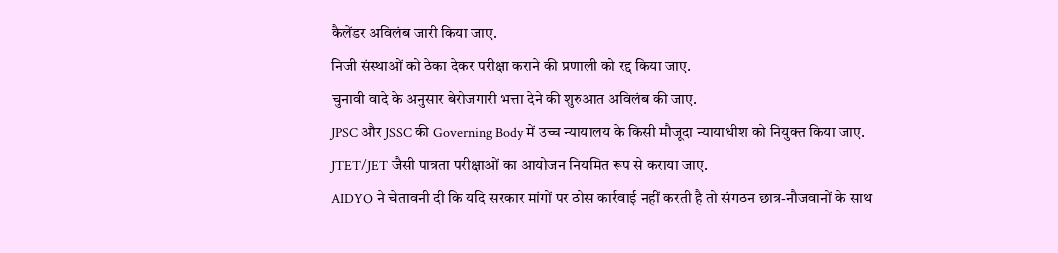कैलेंडर अविलंब जारी किया जाए.
निजी संस्थाओं को ठेका देकर परीक्षा कराने की प्रणाली को रद्द किया जाए.
चुनावी वादे के अनुसार बेरोजगारी भत्ता देने की शुरुआत अविलंब की जाए.
JPSC और JSSC की Governing Body में उच्च न्यायालय के किसी मौजूदा न्यायाधीश को नियुक्त किया जाए.
JTET/JET जैसी पात्रता परीक्षाओं का आयोजन नियमित रूप से कराया जाए.
AIDYO ने चेतावनी दी कि यदि सरकार मांगों पर ठोस कार्रवाई नहीं करती है तो संगठन छात्र-नौजवानों के साथ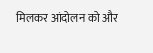मिलकर आंदोलन को और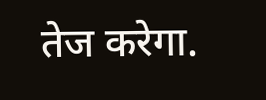तेज करेगा.